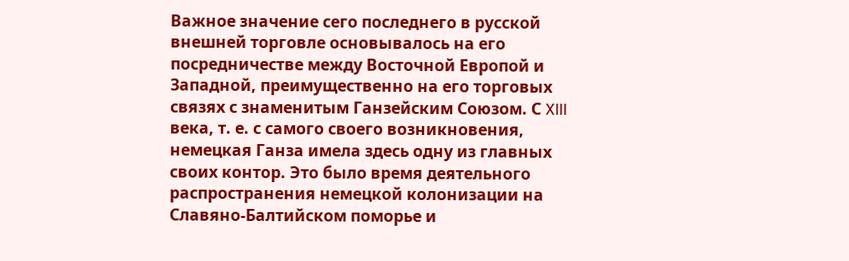Важное значение сего последнего в русской внешней торговле основывалось на его посредничестве между Восточной Европой и Западной, преимущественно на его торговых связях с знаменитым Ганзейским Союзом. С XIII века, т. е. с самого своего возникновения, немецкая Ганза имела здесь одну из главных своих контор. Это было время деятельного распространения немецкой колонизации на Славяно-Балтийском поморье и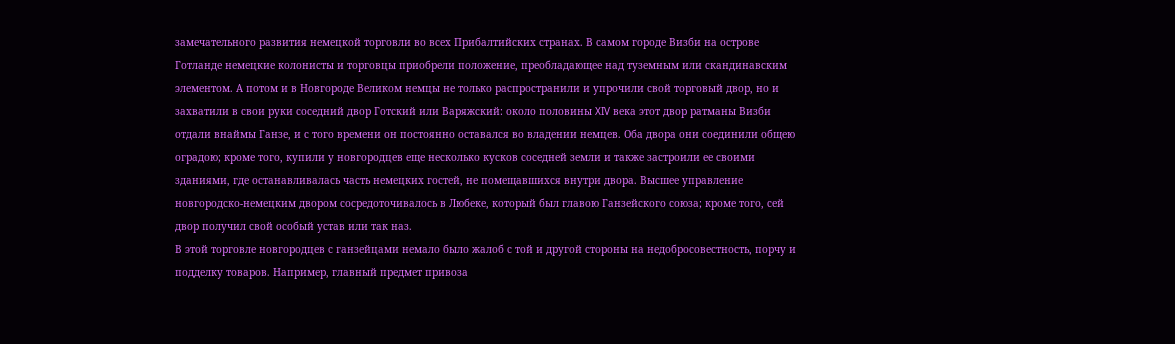замечательного развития немецкой торговли во всех Прибалтийских странах. В самом городе Визби на острове Готланде немецкие колонисты и торговцы приобрели положение, преобладающее над туземным или скандинавским элементом. А потом и в Новгороде Великом немцы не только распространили и упрочили свой торговый двор, но и захватили в свои руки соседний двор Готский или Варяжский: около половины XIV века этот двор ратманы Визби отдали внаймы Ганзе, и с того времени он постоянно оставался во владении немцев. Оба двора они соединили общею оградою; кроме того, купили у новгородцев еще несколько кусков соседней земли и также застроили ее своими зданиями, где останавливалась часть немецких гостей, не помещавшихся внутри двора. Высшее управление новгородско-немецким двором сосредоточивалось в Любеке, который был главою Ганзейского союза; кроме того, сей двор получил свой особый устав или так наз.
В этой торговле новгородцев с ганзейцами немало было жалоб с той и другой стороны на недобросовестность, порчу и подделку товаров. Например, главный предмет привоза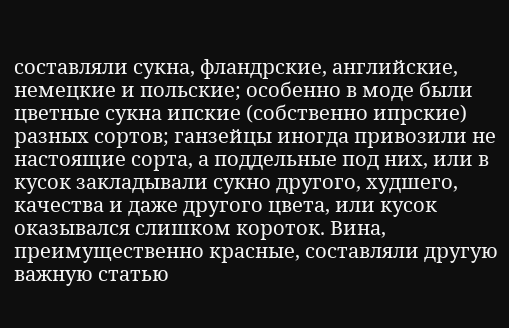составляли сукна, фландрские, английские, немецкие и польские; особенно в моде были цветные сукна ипские (собственно ипрские) разных сортов; ганзейцы иногда привозили не настоящие сорта, а поддельные под них, или в кусок закладывали сукно другого, худшего, качества и даже другого цвета, или кусок оказывался слишком короток. Вина, преимущественно красные, составляли другую важную статью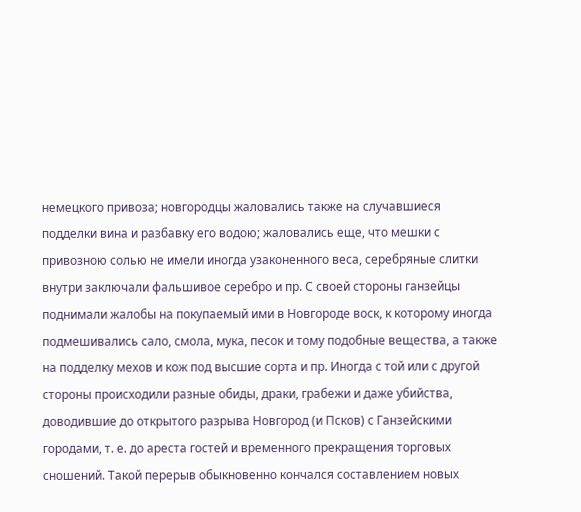немецкого привоза; новгородцы жаловались также на случавшиеся подделки вина и разбавку его водою; жаловались еще, что мешки с привозною солью не имели иногда узаконенного веса, серебряные слитки внутри заключали фальшивое серебро и пр. С своей стороны ганзейцы поднимали жалобы на покупаемый ими в Новгороде воск, к которому иногда подмешивались сало, смола, мука, песок и тому подобные вещества, а также на подделку мехов и кож под высшие сорта и пр. Иногда с той или с другой стороны происходили разные обиды, драки, грабежи и даже убийства, доводившие до открытого разрыва Новгород (и Псков) с Ганзейскими городами, т. е. до ареста гостей и временного прекращения торговых сношений. Такой перерыв обыкновенно кончался составлением новых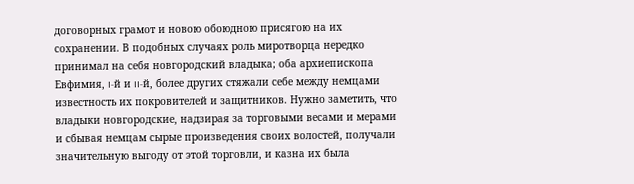договорных грамот и новою обоюдною присягою на их сохранении. В подобных случаях роль миротворца нередко принимал на себя новгородский владыка; оба архиепископа Евфимия, I-й и II-й, более других стяжали себе между немцами известность их покровителей и защитников. Нужно заметить, что владыки новгородские, надзирая за торговыми весами и мерами и сбывая немцам сырые произведения своих волостей, получали значительную выгоду от этой торговли, и казна их была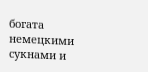богата немецкими сукнами и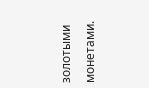золотыми монетами.